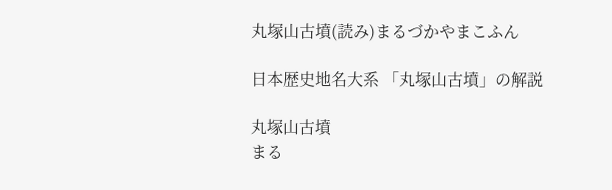丸塚山古墳(読み)まるづかやまこふん

日本歴史地名大系 「丸塚山古墳」の解説

丸塚山古墳
まる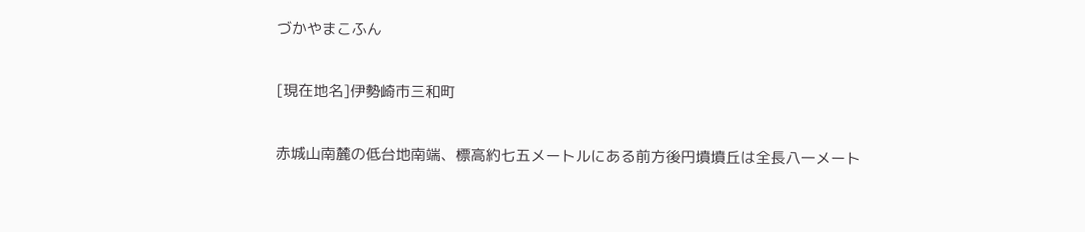づかやまこふん

[現在地名]伊勢崎市三和町

赤城山南麓の低台地南端、標高約七五メートルにある前方後円墳墳丘は全長八一メート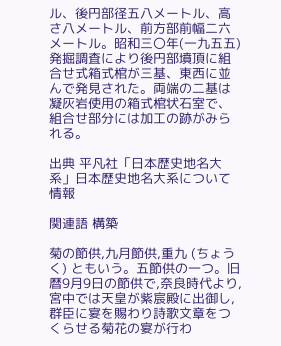ル、後円部径五八メートル、高さ八メートル、前方部前幅二六メートル。昭和三〇年(一九五五)発掘調査により後円部墳頂に組合せ式箱式棺が三基、東西に並んで発見された。両端の二基は凝灰岩使用の箱式棺状石室で、組合せ部分には加工の跡がみられる。

出典 平凡社「日本歴史地名大系」日本歴史地名大系について 情報

関連語 構築

菊の節供,九月節供,重九 (ちょうく) ともいう。五節供の一つ。旧暦9月9日の節供で,奈良時代より,宮中では天皇が紫宸殿に出御し,群臣に宴を賜わり詩歌文章をつくらせる菊花の宴が行わ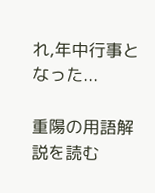れ,年中行事となった...

重陽の用語解説を読む